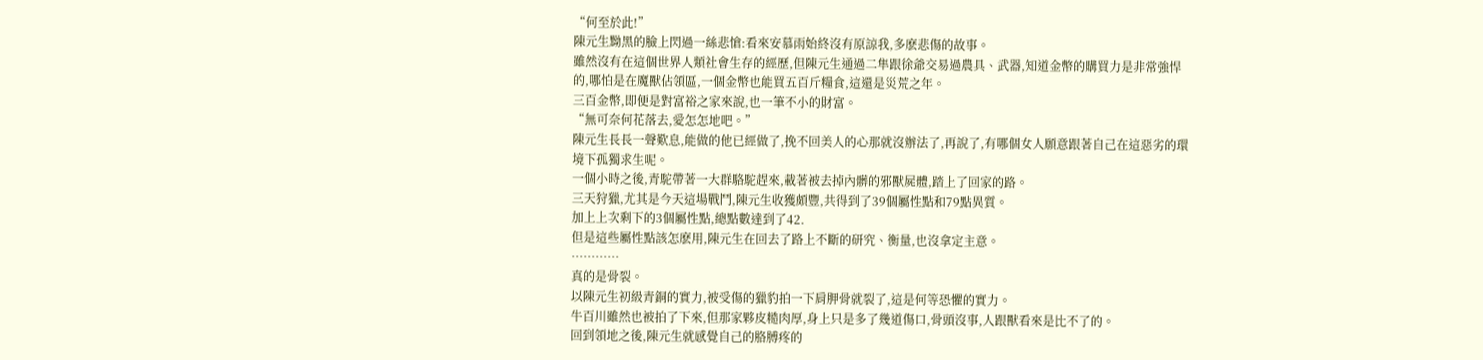“何至於此!”
陳元生黝黑的臉上閃過一絲悲愴:看來安慕雨始終沒有原諒我,多麽悲傷的故事。
雖然沒有在這個世界人類社會生存的經歷,但陳元生通過二隼跟徐爺交易過農具、武器,知道金幣的購買力是非常強悍的,哪怕是在魔獸佔領區,一個金幣也能買五百斤糧食,這還是災荒之年。
三百金幣,即便是對富裕之家來說,也一筆不小的財富。
“無可奈何花落去,愛怎怎地吧。”
陳元生長長一聲歎息,能做的他已經做了,挽不回美人的心那就沒辦法了,再說了,有哪個女人願意跟著自己在這惡劣的環境下孤獨求生呢。
一個小時之後,青駝帶著一大群駱駝趕來,載著被去掉內髒的邪獸屍體,踏上了回家的路。
三天狩獵,尤其是今天這場戰鬥,陳元生收獲頗豐,共得到了39個屬性點和79點異質。
加上上次剩下的3個屬性點,總點數達到了42.
但是這些屬性點該怎麽用,陳元生在回去了路上不斷的研究、衡量,也沒拿定主意。
…………
真的是骨裂。
以陳元生初級青銅的實力,被受傷的獵豹拍一下肩胛骨就裂了,這是何等恐懼的實力。
牛百川雖然也被拍了下來,但那家夥皮糙肉厚,身上只是多了幾道傷口,骨頭沒事,人跟獸看來是比不了的。
回到領地之後,陳元生就感覺自己的胳膊疼的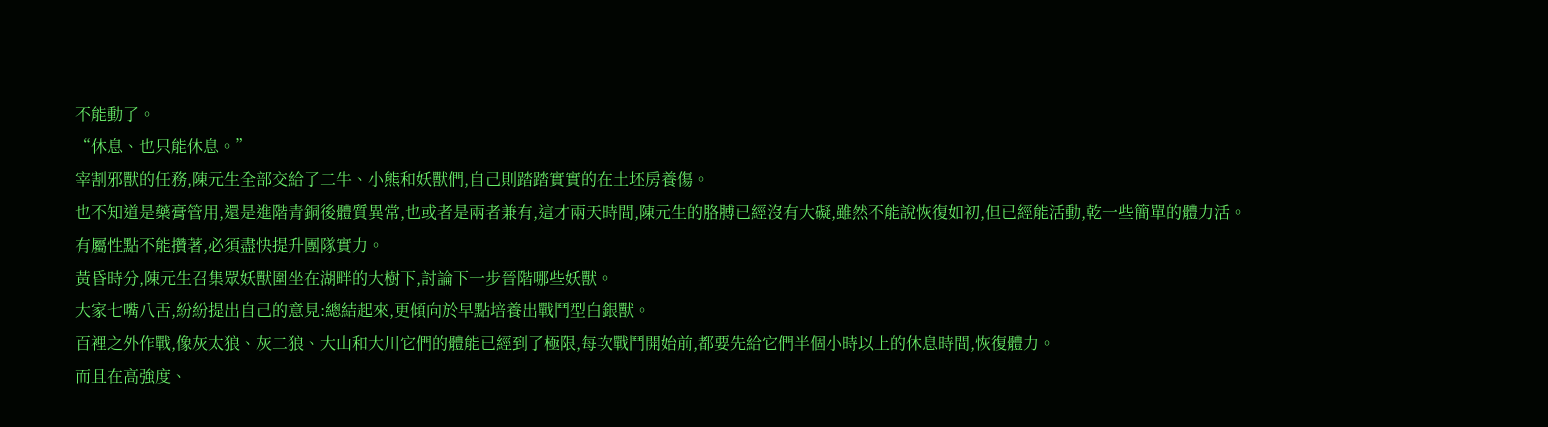不能動了。
“休息、也只能休息。”
宰割邪獸的任務,陳元生全部交給了二牛、小熊和妖獸們,自己則踏踏實實的在土坯房養傷。
也不知道是藥膏管用,還是進階青銅後體質異常,也或者是兩者兼有,這才兩天時間,陳元生的胳膊已經沒有大礙,雖然不能說恢復如初,但已經能活動,乾一些簡單的體力活。
有屬性點不能攢著,必須盡快提升團隊實力。
黃昏時分,陳元生召集眾妖獸圍坐在湖畔的大樹下,討論下一步晉階哪些妖獸。
大家七嘴八舌,紛紛提出自己的意見:總結起來,更傾向於早點培養出戰鬥型白銀獸。
百裡之外作戰,像灰太狼、灰二狼、大山和大川它們的體能已經到了極限,每次戰鬥開始前,都要先給它們半個小時以上的休息時間,恢復體力。
而且在高強度、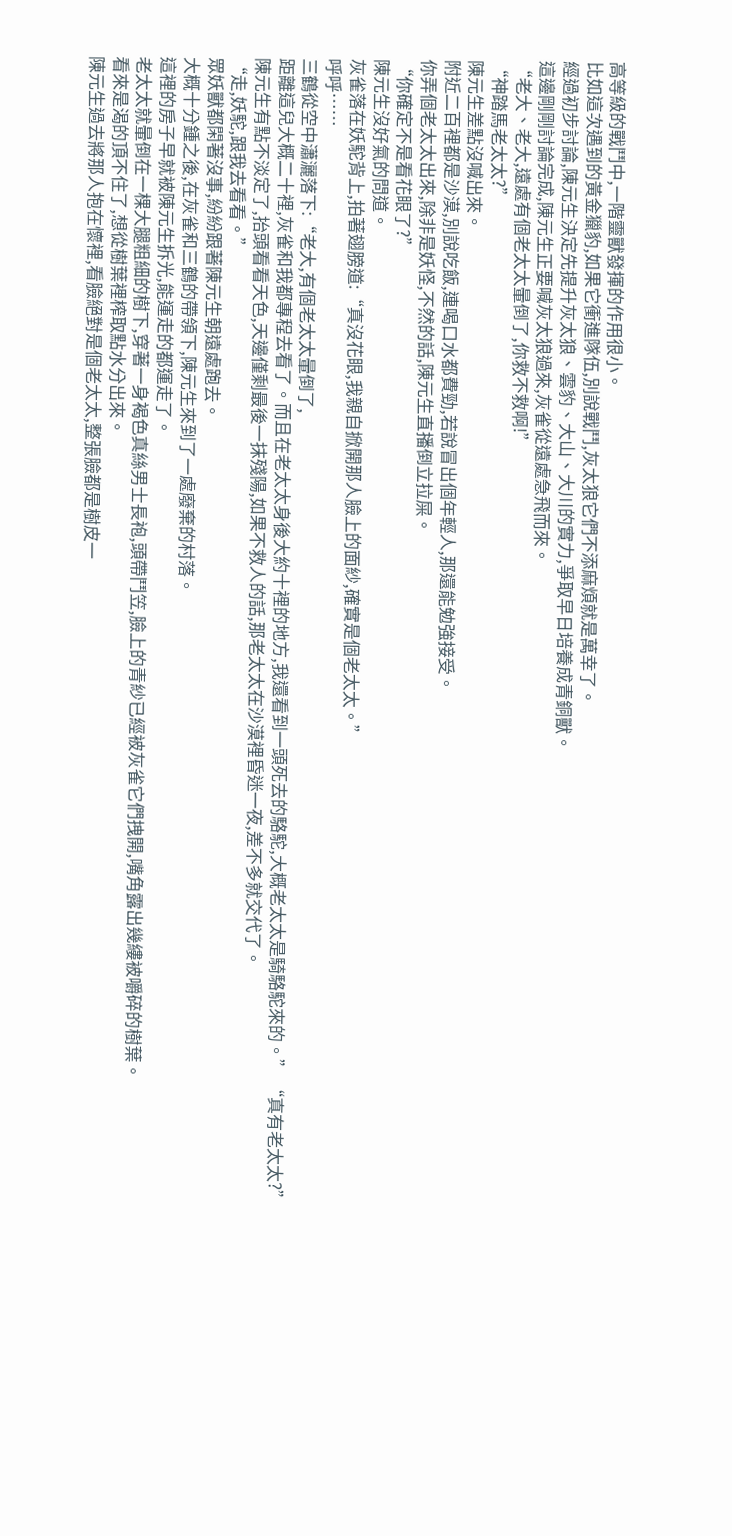高等級的戰鬥中,一階靈獸發揮的作用很小。
比如這次遇到的黃金獵豹,如果它衝進隊伍,別說戰鬥,灰太狼它們不添麻煩就是萬幸了。
經過初步討論,陳元生決定先提升灰太狼、雲豹、大山、大川的實力,爭取早日培養成青銅獸。
這邊剛剛討論完成,陳元生正要喊灰太狼過來,灰雀從遠處急飛而來。
“老大、老大,遠處有個老太太暈倒了,你救不救啊!”
“神踏馬老太太?”
陳元生差點沒喊出來。
附近二百裡都是沙漠,別說吃飯,連喝口水都費勁,若說冒出個年輕人,那還能勉強接受。
你弄個老太太出來,除非是妖怪,不然的話,陳元生直播倒立拉屎。
“你確定不是看花眼了?”
陳元生沒好氣的問道。
灰雀落在妖駝背上,拍著翅膀道:“真沒花眼,我親自掀開那人臉上的面紗,確實是個老太太。”
呼呼……
三鶴從空中瀟灑落下:“老大,有個老太太暈倒了,
距離這兒大概二十裡,灰雀和我都專程去看了。而且在老太太身後大約十裡的地方,我還看到一頭死去的駱駝,大概老太太是騎駱駝來的。” “真有老太太?”
陳元生有點不淡定了,抬頭看看天色,天邊僅剩最後一抹殘陽,如果不救人的話,那老太太在沙漠裡昏迷一夜,差不多就交代了。
“走,妖駝,跟我去看看。”
眾妖獸都閑著沒事,紛紛跟著陳元生朝遠處跑去。
大概十分鍾之後,在灰雀和三鶴的帶領下,陳元生來到了一處廢棄的村落。
這裡的房子早就被陳元生拆光,能運走的都運走了。
老太太就暈倒在一棵大腿粗細的樹下,穿著一身褐色真絲男士長袍,頭帶鬥笠,臉上的青紗已經被灰雀它們拽開,嘴角露出幾縷被嚼碎的樹葉。
看來是渴的頂不住了,想從樹葉裡榨取點水分出來。
陳元生過去將那人抱在懷裡,看臉絕對是個老太太,整張臉都是樹皮一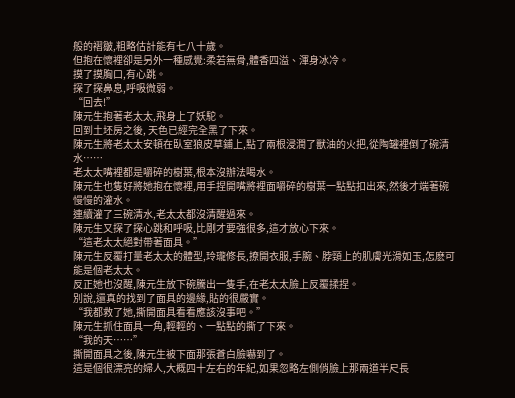般的褶皺,粗略估計能有七八十歲。
但抱在懷裡卻是另外一種感覺:柔若無骨,體香四溢、渾身冰冷。
摸了摸胸口,有心跳。
探了探鼻息,呼吸微弱。
“回去!”
陳元生抱著老太太,飛身上了妖駝。
回到土坯房之後, 天色已經完全黑了下來。
陳元生將老太太安頓在臥室狼皮草鋪上,點了兩根浸潤了獸油的火把,從陶罐裡倒了碗清水……
老太太嘴裡都是嚼碎的樹葉,根本沒辦法喝水。
陳元生也隻好將她抱在懷裡,用手捏開嘴將裡面嚼碎的樹葉一點點扣出來,然後才端著碗慢慢的灌水。
連續灌了三碗清水,老太太都沒清醒過來。
陳元生又探了探心跳和呼吸,比剛才要強很多,這才放心下來。
“這老太太絕對帶著面具。”
陳元生反覆打量老太太的體型,玲瓏修長,撩開衣服,手腕、脖頸上的肌膚光滑如玉,怎麽可能是個老太太。
反正她也沒醒,陳元生放下碗騰出一隻手,在老太太臉上反覆揉捏。
別說,還真的找到了面具的邊緣,貼的很嚴實。
“我都救了她,撕開面具看看應該沒事吧。”
陳元生抓住面具一角,輕輕的、一點點的撕了下來。
“我的天……”
撕開面具之後,陳元生被下面那張蒼白臉嚇到了。
這是個很漂亮的婦人,大概四十左右的年紀,如果忽略左側俏臉上那兩道半尺長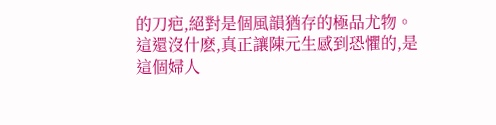的刀疤,絕對是個風韻猶存的極品尤物。
這還沒什麽,真正讓陳元生感到恐懼的,是這個婦人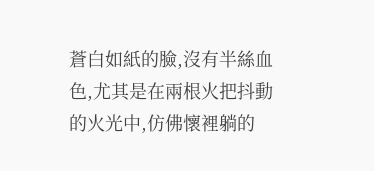蒼白如紙的臉,沒有半絲血色,尤其是在兩根火把抖動的火光中,仿佛懷裡躺的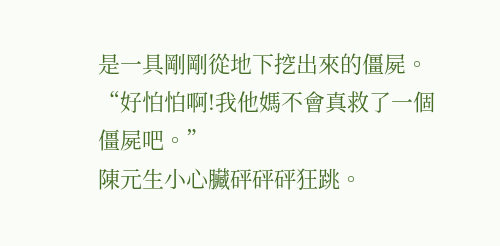是一具剛剛從地下挖出來的僵屍。
“好怕怕啊!我他媽不會真救了一個僵屍吧。”
陳元生小心臟砰砰砰狂跳。